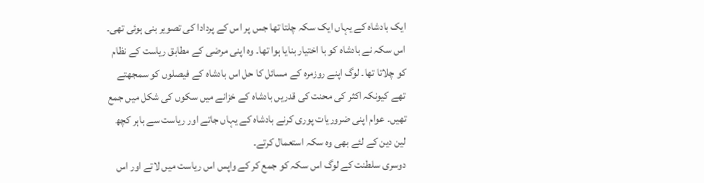ایک بادشاہ کے یہاں ایک سکہ چلتا تھا جس پر اس کے پردادا کی تصویر بنی ہوئی تھی۔ اس سکہ نے بادشاہ کو با اختیار بنایا ہوا تھا۔ وہ اپنی مرضی کے مطابق ریاست کے نظام کو چلاتا تھا۔ لوگ اپنے روزمرہ کے مسائل کا حل اس بادشاہ کے فیصلوں کو سمجھتے تھے کیونکہ اکثر کی محنت کی قدریں بادشاہ کے خزانے میں سکوں کی شکل میں جمع تھیں۔ عوام اپنی ضروریات پوری کرنے بادشاہ کے یہاں جاتے اور ریاست سے باہر کچھ لین دین کے لئے بھی وہ سکہ استعمال کرتے۔
دوسری سلطنت کے لوگ اس سکہ کو جمع کر کے واپس اس ریاست میں لاتے اور اس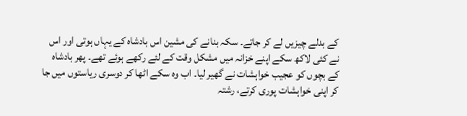کے بدلے چیزیں لے کر جاتے۔ سکہ بنانے کی مشین اس بادشاہ کے یہاں ہوتی اور اس نے کئی لاکھ سکے اپنے خزانہ میں مشکل وقت کے لئے رکھے ہوئے تھے۔ پھر بادشاہ کے بچوں کو عجیب خواہشات نے گھیر لیا۔ اب وہ سکے اٹھا کر دوسری ریاستوں میں جا کر اپنی خواہشات پوری کرتے، رشتہ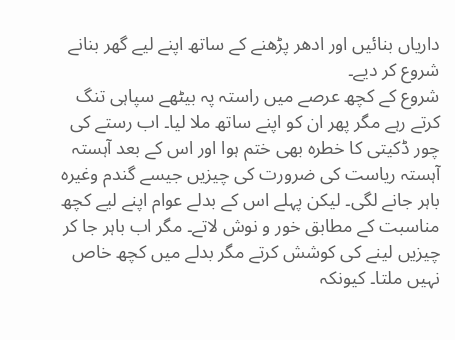داریاں بنائیں اور ادھر پڑھنے کے ساتھ اپنے لیے گھر بنانے شروع کر دیے۔
شروع کے کچھ عرصے میں راستہ پہ بیٹھے سپاہی تنگ کرتے رہے مگر پھر ان کو اپنے ساتھ ملا لیا۔ اب رستے کی چور ڈکیتی کا خطرہ بھی ختم ہوا اور اس کے بعد آہستہ آہستہ ریاست کی ضرورت کی چیزیں جیسے گندم وغیرہ باہر جانے لگی۔ لیکن پہلے اس کے بدلے عوام اپنے لیے کچھ مناسبت کے مطابق خور و نوش لاتے۔ مگر اب باہر جا کر چیزیں لینے کی کوشش کرتے مگر بدلے میں کچھ خاص نہیں ملتا۔ کیونکہ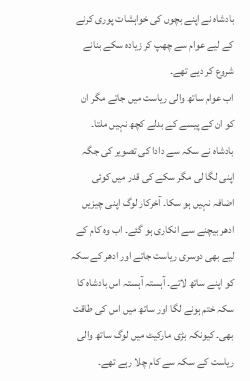بادشاہ نے اپنے بچوں کی خواہشات پوری کرنے کے لیے عوام سے چھپ کر زیادہ سکے بنانے شروع کر دیے تھے۔
اب عوام ساتھ والی ریاست میں جاتے مگر ان کو ان کے پیسے کے بدلے کچھ نہیں ملتا۔ بادشاہ نے سکہ سے دادا کی تصویر کی جگہ اپنی لگا لی مگر سکے کی قدر میں کوئی اضافہ نہیں ہو سکا۔ آخرکار لوگ اپنی چیزیں ادھر بیچنے سے انکاری ہو گئے۔ اب وہ کام کے لیے بھی دوسری ریاست جاتے اور ادھر کے سکہ کو اپنے ساتھ لاتے۔ آہستہ آہستہ اس بادشاہ کا سکہ ختم ہونے لگا اور ساتھ میں اس کی طاقت بھی۔ کیونکہ بڑی مارکیٹ میں لوگ ساتھ والی ریاست کے سکہ سے کام چلا رہے تھے۔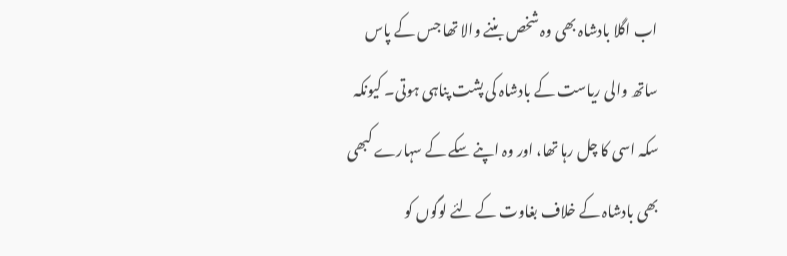اب اگلا بادشاہ بھی وہ شخص بننے والا تھا جس کے پاس ساتھ والی ریاست کے بادشاہ کی پشت پناہی ہوتی۔ کیونکہ سکہ اسی کا چل رہا تھا، اور وہ اپنے سکے کے سہارے کبھی بھی بادشاہ کے خلاف بغاوت کے لئے لوگوں کو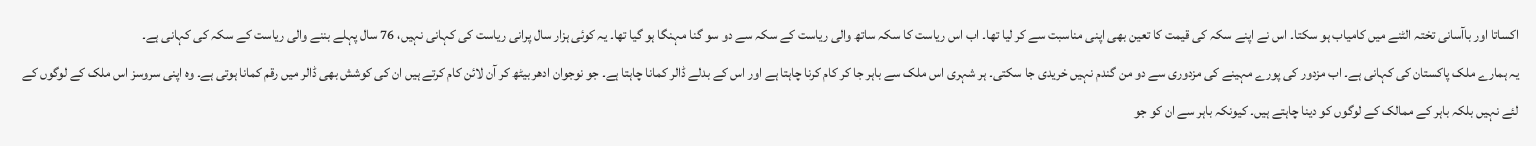اکساتا اور باآسانی تختہ الٹنے میں کامیاب ہو سکتا۔ اس نے اپنے سکہ کی قیمت کا تعین بھی اپنی مناسبت سے کر لیا تھا۔ اب اس ریاست کا سکہ ساتھ والی ریاست کے سکہ سے دو سو گنا مہنگا ہو گیا تھا۔ یہ کوئی ہزار سال پرانی ریاست کی کہانی نہیں، 76 سال پہلے بننے والی ریاست کے سکہ کی کہانی ہے۔
یہ ہمارے ملک پاکستان کی کہانی ہے۔ اب مزدور کی پورے مہینے کی مزدوری سے دو من گندم نہیں خریدی جا سکتی۔ ہر شہری اس ملک سے باہر جا کر کام کرنا چاہتا ہے اور اس کے بدلے ڈالر کمانا چاہتا ہے۔ جو نوجوان ادھر بیٹھ کر آن لائن کام کرتے ہیں ان کی کوشش بھی ڈالر میں رقم کمانا ہوتی ہے۔ وہ اپنی سروسز اس ملک کے لوگوں کے لئے نہیں بلکہ باہر کے ممالک کے لوگوں کو دینا چاہتے ہیں۔ کیونکہ باہر سے ان کو جو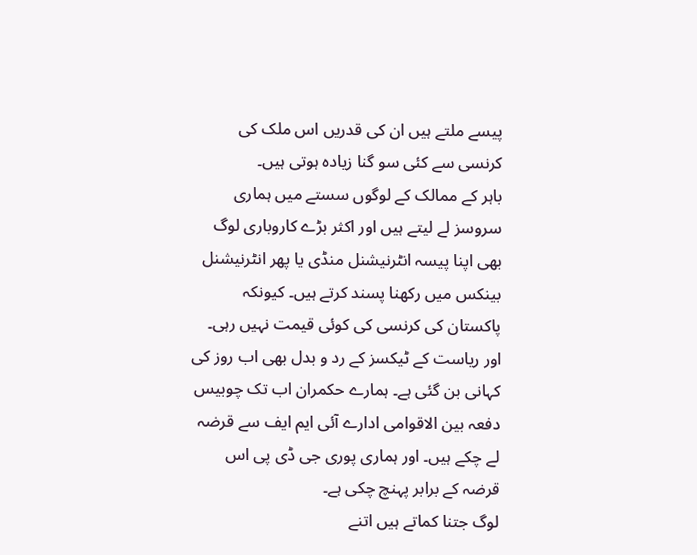پیسے ملتے ہیں ان کی قدریں اس ملک کی کرنسی سے کئی سو گنا زیادہ ہوتی ہیں۔
باہر کے ممالک کے لوگوں سستے میں ہماری سروسز لے لیتے ہیں اور اکثر بڑے کاروباری لوگ بھی اپنا پیسہ انٹرنیشنل منڈی یا پھر انٹرنیشنل بینکس میں رکھنا پسند کرتے ہیں۔ کیونکہ پاکستان کی کرنسی کی کوئی قیمت نہیں رہی۔ اور ریاست کے ٹیکسز کے رد و بدل بھی اب روز کی کہانی بن گئی ہے۔ ہمارے حکمران اب تک چوبیس دفعہ بین الاقوامی ادارے آئی ایم ایف سے قرضہ لے چکے ہیں۔ اور ہماری پوری جی ڈی پی اس قرضہ کے برابر پہنچ چکی ہے۔
لوگ جتنا کماتے ہیں اتنے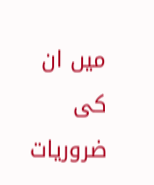میں ان کی ضروریات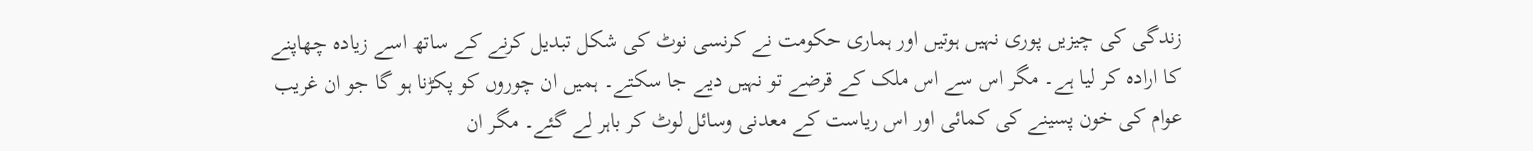زندگی کی چیزیں پوری نہیں ہوتیں اور ہماری حکومت نے کرنسی نوٹ کی شکل تبدیل کرنے کے ساتھ اسے زیادہ چھاپنے کا ارادہ کر لیا ہے۔ مگر اس سے اس ملک کے قرضے تو نہیں دیے جا سکتے۔ ہمیں ان چوروں کو پکڑنا ہو گا جو ان غریب عوام کی خون پسینے کی کمائی اور اس ریاست کے معدنی وسائل لوٹ کر باہر لے گئے۔ مگر ان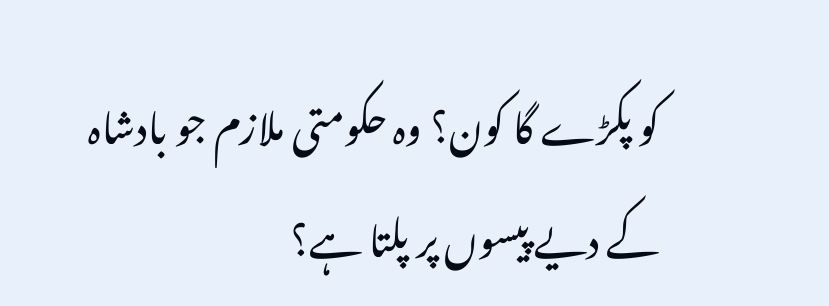کو پکڑے گا کون؟ وہ حکومتی ملازم جو بادشاہ کے دیے پیسوں پر پلتا ہے؟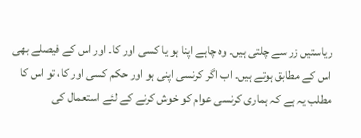ریاستیں زر سے چلتی ہیں۔ وہ چاہے اپنا ہو یا کسی اور کا۔ اور اس کے فیصلے بھی اس کے مطابق ہوتے ہیں۔ اب اگر کرنسی اپنی ہو اور حکم کسی اور کا، تو اس کا مطلب یہ ہے کہ ہماری کرنسی عوام کو خوش کرنے کے لئے استعمال کی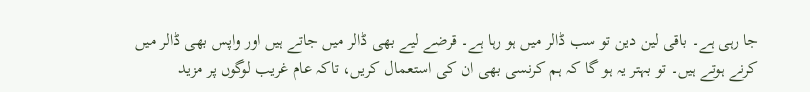جا رہی ہے۔ باقی لین دین تو سب ڈالر میں ہو رہا ہے۔ قرضے لیے بھی ڈالر میں جاتے ہیں اور واپس بھی ڈالر میں کرنے ہوتے ہیں۔ تو بہتر یہ ہو گا کہ ہم کرنسی بھی ان کی استعمال کریں، تاکہ عام غریب لوگوں پر مزید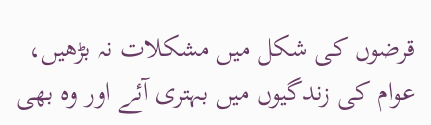قرضوں کی شکل میں مشکلات نہ بڑھیں، عوام کی زندگیوں میں بہتری آئے اور وہ بھی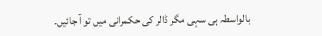بالواسطہ ہی سہی مگر ڈالر کی حکمرانی میں تو آ جائیں۔